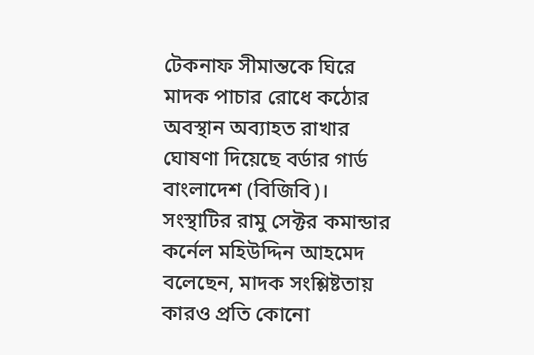টেকনাফ সীমান্তকে ঘিরে মাদক পাচার রোধে কঠোর অবস্থান অব্যাহত রাখার ঘোষণা দিয়েছে বর্ডার গার্ড বাংলাদেশ (বিজিবি)। সংস্থাটির রামু সেক্টর কমান্ডার কর্নেল মহিউদ্দিন আহমেদ বলেছেন, মাদক সংশ্লিষ্টতায় কারও প্রতি কোনো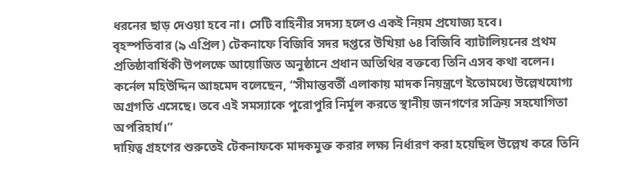ধরনের ছাড় দেওয়া হবে না। সেটি বাহিনীর সদস্য হলেও একই নিয়ম প্রযোজ্য হবে।
বৃহস্পতিবার (৯ এপ্রিল) টেকনাফে বিজিবি সদর দপ্তরে উখিয়া ৬৪ বিজিবি ব্যাটালিয়নের প্রথম প্রতিষ্ঠাবার্ষিকী উপলক্ষে আয়োজিত অনুষ্ঠানে প্রধান অতিথির বক্তব্যে তিনি এসব কথা বলেন।
কর্নেল মহিউদ্দিন আহমেদ বলেছেন, “সীমান্তবর্তী এলাকায় মাদক নিয়ন্ত্রণে ইতোমধ্যে উল্লেখযোগ্য অগ্রগতি এসেছে। তবে এই সমস্যাকে পুরোপুরি নির্মূল করতে স্থানীয় জনগণের সক্রিয় সহযোগিতা অপরিহার্য।”
দায়িত্ব গ্রহণের শুরুতেই টেকনাফকে মাদকমুক্ত করার লক্ষ্য নির্ধারণ করা হয়েছিল উল্লেখ করে তিনি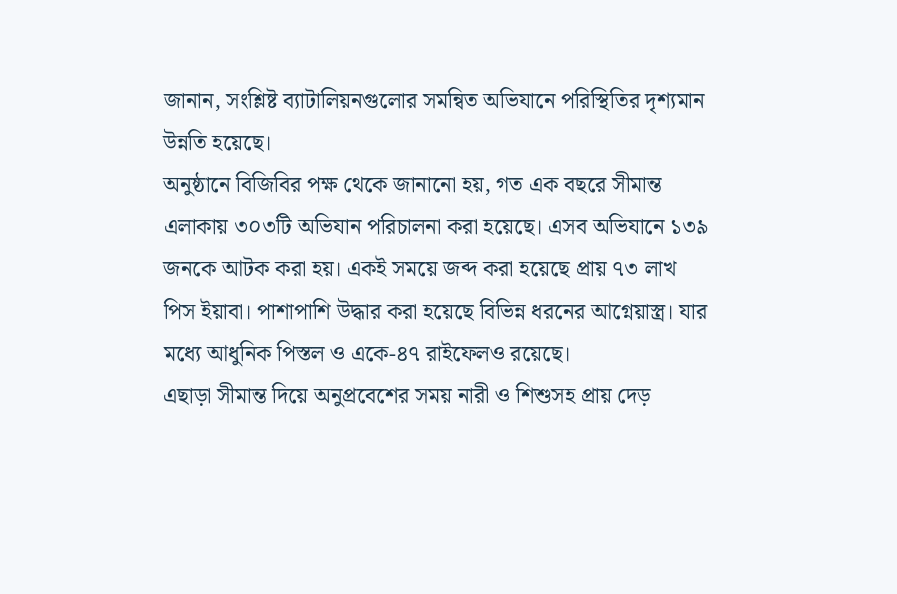জানান, সংশ্লিষ্ট ব্যাটালিয়নগুলোর সমন্বিত অভিযানে পরিস্থিতির দৃশ্যমান উন্নতি হয়েছে।
অনুষ্ঠানে বিজিবির পক্ষ থেকে জানানো হয়, গত এক বছরে সীমান্ত এলাকায় ৩০৩টি অভিযান পরিচালনা করা হয়েছে। এসব অভিযানে ১৩৯ জনকে আটক করা হয়। একই সময়ে জব্দ করা হয়েছে প্রায় ৭৩ লাখ পিস ইয়াবা। পাশাপাশি উদ্ধার করা হয়েছে বিভিন্ন ধরনের আগ্নেয়াস্ত্র। যার মধ্যে আধুনিক পিস্তল ও একে-৪৭ রাইফেলও রয়েছে।
এছাড়া সীমান্ত দিয়ে অনুপ্রবেশের সময় নারী ও শিশুসহ প্রায় দেড়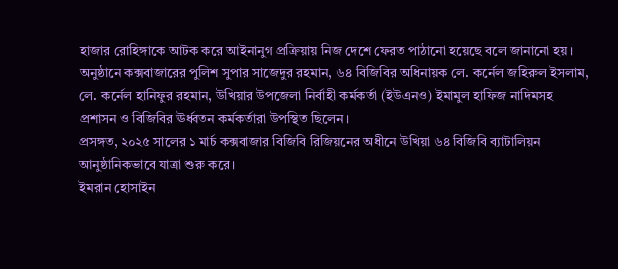হাজার রোহিঙ্গাকে আটক করে আইনানুগ প্রক্রিয়ায় নিজ দেশে ফেরত পাঠানো হয়েছে বলে জানানো হয়।
অনুষ্ঠানে কক্সবাজারের পুলিশ সুপার সাজেদুর রহমান, ৬৪ বিজিবির অধিনায়ক লে. কর্নেল জহিরুল ইসলাম, লে. কর্নেল হানিফুর রহমান, উখিয়ার উপজেলা নির্বাহী কর্মকর্তা (ইউএনও) ইমামুল হাফিজ নাদিমসহ প্রশাসন ও বিজিবির ঊর্ধ্বতন কর্মকর্তারা উপস্থিত ছিলেন।
প্রসঙ্গত, ২০২৫ সালের ১ মার্চ কক্সবাজার বিজিবি রিজিয়নের অধীনে উখিয়া ৬৪ বিজিবি ব্যাটালিয়ন আনুষ্ঠানিকভাবে যাত্রা শুরু করে।
ইমরান হোসাইন